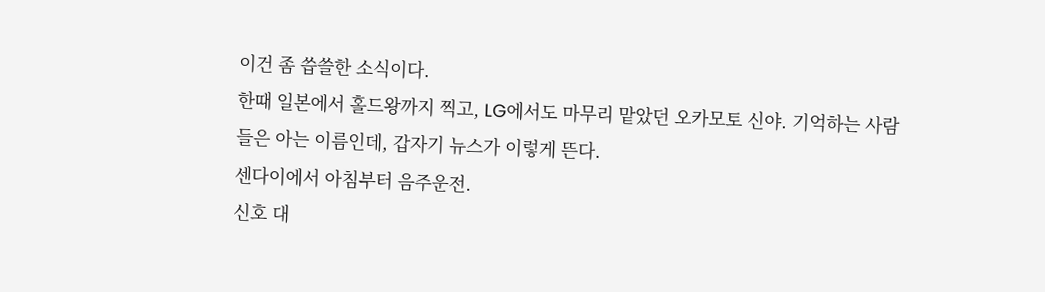이건 좀 씁쓸한 소식이다.
한때 일본에서 홀드왕까지 찍고, LG에서도 마무리 맡았던 오카모토 신야. 기억하는 사람들은 아는 이름인데, 갑자기 뉴스가 이렇게 뜬다.
센다이에서 아침부터 음주운전.
신호 대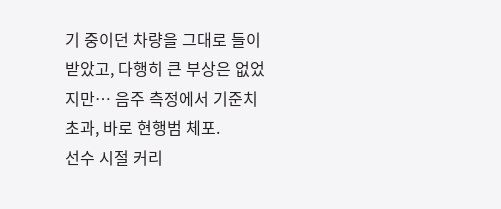기 중이던 차량을 그대로 들이받았고, 다행히 큰 부상은 없었지만… 음주 측정에서 기준치 초과, 바로 현행범 체포.
선수 시절 커리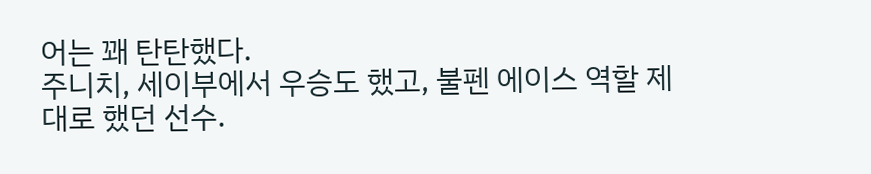어는 꽤 탄탄했다.
주니치, 세이부에서 우승도 했고, 불펜 에이스 역할 제대로 했던 선수.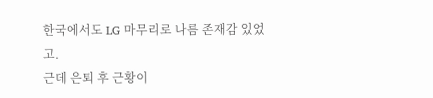한국에서도 LG 마무리로 나름 존재감 있었고.
근데 은퇴 후 근황이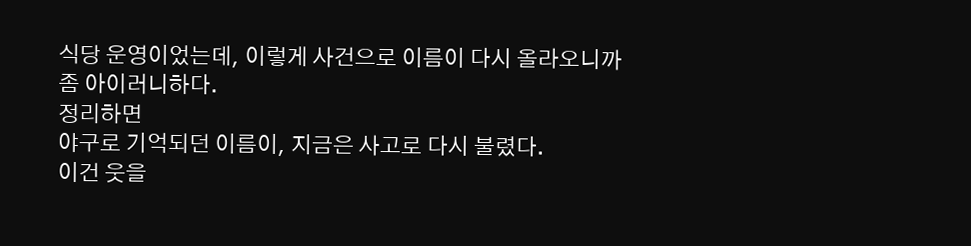식당 운영이었는데, 이렇게 사건으로 이름이 다시 올라오니까 좀 아이러니하다.
정리하면
야구로 기억되던 이름이, 지금은 사고로 다시 불렸다.
이건 웃을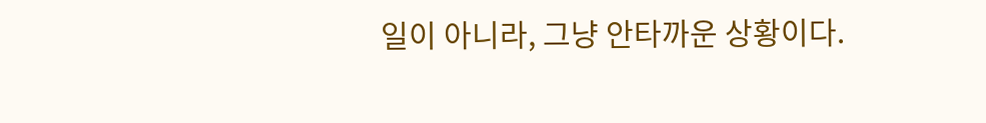일이 아니라, 그냥 안타까운 상황이다.